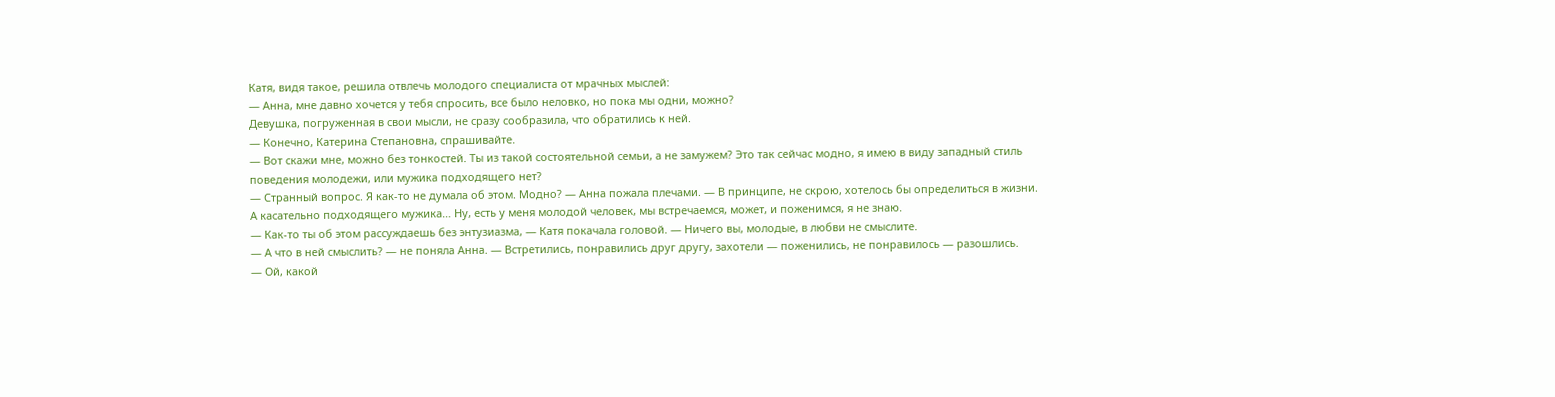Катя, видя такое, решила отвлечь молодого специалиста от мрачных мыслей:
— Анна, мне давно хочется у тебя спросить, все было неловко, но пока мы одни, можно?
Девушка, погруженная в свои мысли, не сразу сообразила, что обратились к ней.
— Конечно, Катерина Степановна, спрашивайте.
— Вот скажи мне, можно без тонкостей. Ты из такой состоятельной семьи, а не замужем? Это так сейчас модно, я имею в виду западный стиль поведения молодежи, или мужика подходящего нет?
— Странный вопрос. Я как-то не думала об этом. Модно? — Анна пожала плечами. — В принципе, не скрою, хотелось бы определиться в жизни. А касательно подходящего мужика… Ну, есть у меня молодой человек, мы встречаемся, может, и поженимся, я не знаю.
— Как-то ты об этом рассуждаешь без энтузиазма, — Катя покачала головой. — Ничего вы, молодые, в любви не смыслите.
— А что в ней смыслить? — не поняла Анна. — Встретились, понравились друг другу, захотели — поженились, не понравилось — разошлись.
— Ой, какой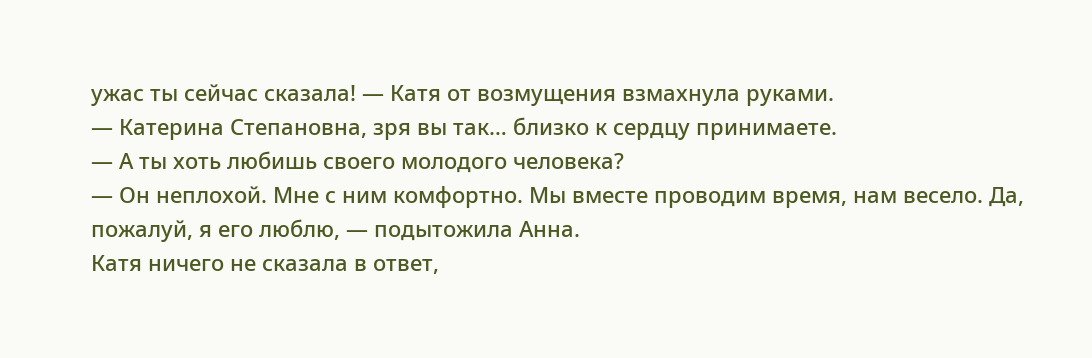ужас ты сейчас сказала! — Катя от возмущения взмахнула руками.
— Катерина Степановна, зря вы так… близко к сердцу принимаете.
— А ты хоть любишь своего молодого человека?
— Он неплохой. Мне с ним комфортно. Мы вместе проводим время, нам весело. Да, пожалуй, я его люблю, — подытожила Анна.
Катя ничего не сказала в ответ,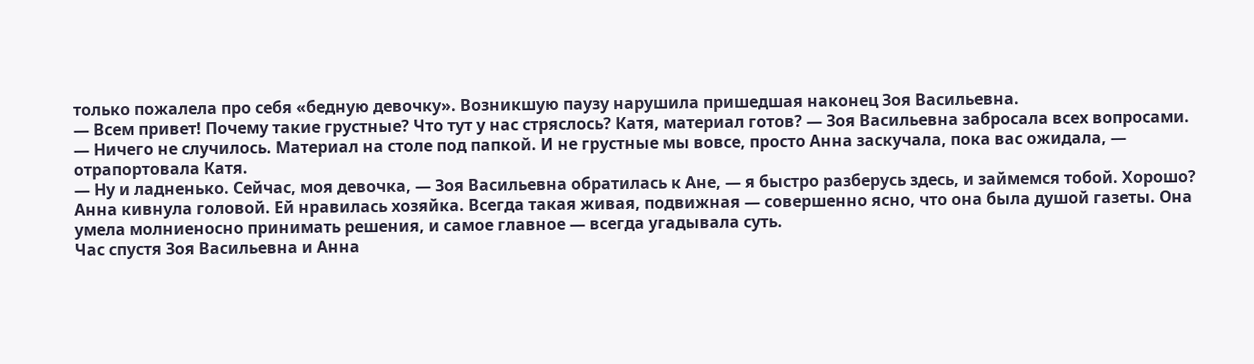только пожалела про себя «бедную девочку». Возникшую паузу нарушила пришедшая наконец Зоя Васильевна.
— Всем привет! Почему такие грустные? Что тут у нас стряслось? Катя, материал готов? — Зоя Васильевна забросала всех вопросами.
— Ничего не случилось. Материал на столе под папкой. И не грустные мы вовсе, просто Анна заскучала, пока вас ожидала, — отрапортовала Катя.
— Ну и ладненько. Сейчас, моя девочка, — Зоя Васильевна обратилась к Ане, — я быстро разберусь здесь, и займемся тобой. Хорошо?
Анна кивнула головой. Ей нравилась хозяйка. Всегда такая живая, подвижная — совершенно ясно, что она была душой газеты. Она умела молниеносно принимать решения, и самое главное — всегда угадывала суть.
Час спустя Зоя Васильевна и Анна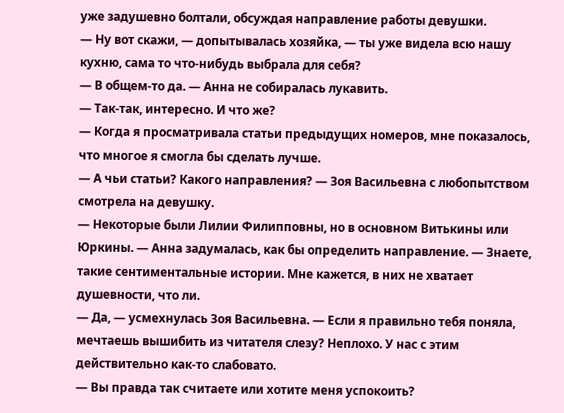уже задушевно болтали, обсуждая направление работы девушки.
— Ну вот скажи, — допытывалась хозяйка, — ты уже видела всю нашу кухню, сама то что-нибудь выбрала для себя?
— В общем-то да. — Анна не собиралась лукавить.
— Так-так, интересно. И что же?
— Когда я просматривала статьи предыдущих номеров, мне показалось, что многое я смогла бы сделать лучше.
— А чьи статьи? Какого направления? — Зоя Васильевна с любопытством смотрела на девушку.
— Некоторые были Лилии Филипповны, но в основном Витькины или Юркины. — Анна задумалась, как бы определить направление. — Знаете, такие сентиментальные истории. Мне кажется, в них не хватает душевности, что ли.
— Да, — усмехнулась Зоя Васильевна. — Если я правильно тебя поняла, мечтаешь вышибить из читателя слезу? Неплохо. У нас с этим действительно как-то слабовато.
— Вы правда так считаете или хотите меня успокоить?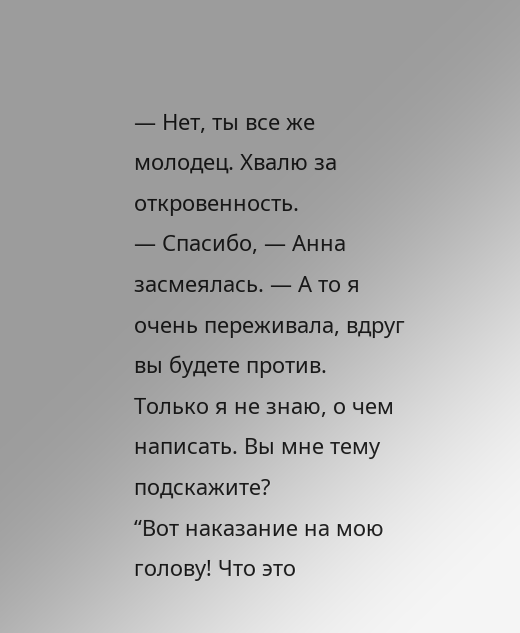— Нет, ты все же молодец. Хвалю за откровенность.
— Спасибо, — Анна засмеялась. — А то я очень переживала, вдруг вы будете против. Только я не знаю, о чем написать. Вы мне тему подскажите?
“Вот наказание на мою голову! Что это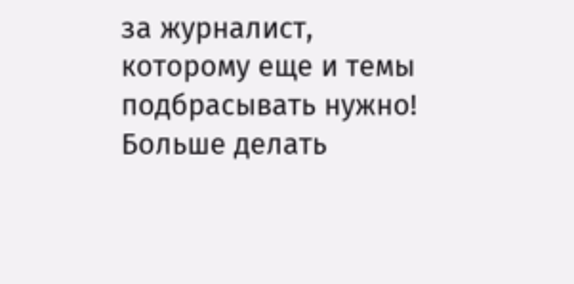за журналист, которому еще и темы подбрасывать нужно! Больше делать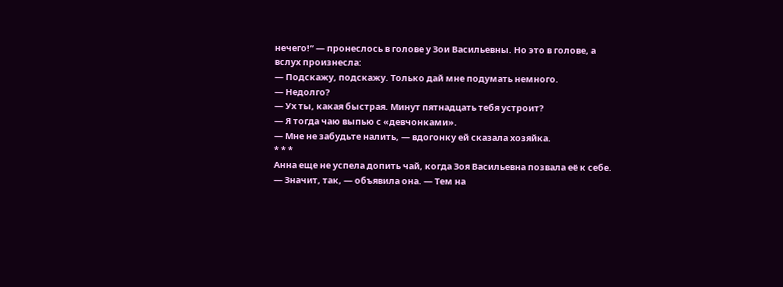нечего!” — пронеслось в голове у Зои Васильевны. Но это в голове, а вслух произнесла:
— Подскажу, подскажу. Только дай мне подумать немного.
— Недолго?
— Ух ты, какая быстрая. Минут пятнадцать тебя устроит?
— Я тогда чаю выпью с «девчонками».
— Мне не забудьте налить, — вдогонку ей сказала хозяйка.
* * *
Анна еще не успела допить чай, когда Зоя Васильевна позвала её к себе.
— Значит, так, — объявила она. — Тем на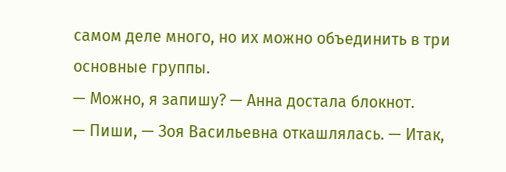самом деле много, но их можно объединить в три основные группы.
— Можно, я запишу? — Анна достала блокнот.
— Пиши, — Зоя Васильевна откашлялась. — Итак,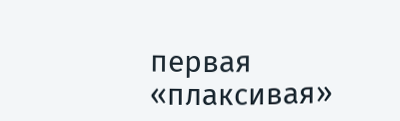первая «плаксивая»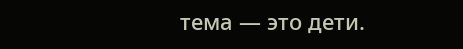тема — это дети.